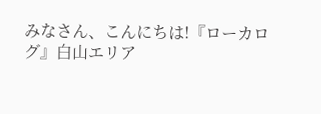みなさん、こんにちは!『ローカログ』白山エリア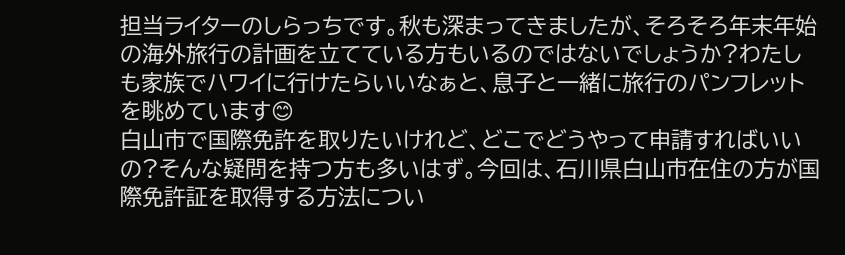担当ライターのしらっちです。秋も深まってきましたが、そろそろ年末年始の海外旅行の計画を立てている方もいるのではないでしょうか?わたしも家族でハワイに行けたらいいなぁと、息子と一緒に旅行のパンフレットを眺めています😊
白山市で国際免許を取りたいけれど、どこでどうやって申請すればいいの?そんな疑問を持つ方も多いはず。今回は、石川県白山市在住の方が国際免許証を取得する方法につい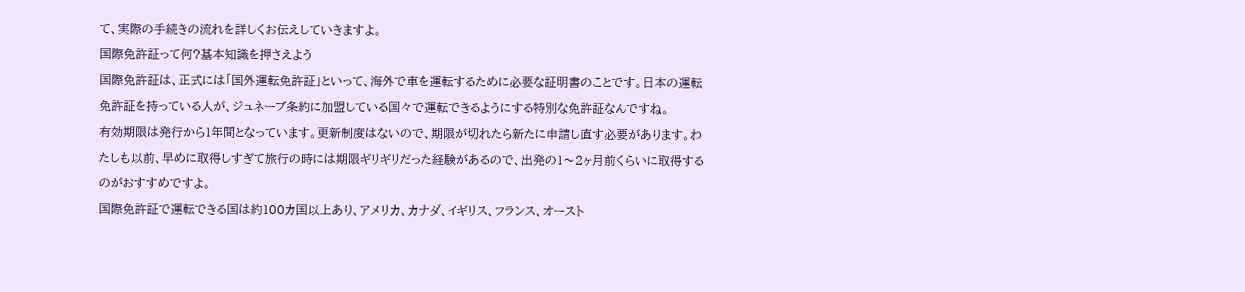て、実際の手続きの流れを詳しくお伝えしていきますよ。
国際免許証って何?基本知識を押さえよう
国際免許証は、正式には「国外運転免許証」といって、海外で車を運転するために必要な証明書のことです。日本の運転免許証を持っている人が、ジュネーブ条約に加盟している国々で運転できるようにする特別な免許証なんですね。
有効期限は発行から1年間となっています。更新制度はないので、期限が切れたら新たに申請し直す必要があります。わたしも以前、早めに取得しすぎて旅行の時には期限ギリギリだった経験があるので、出発の1〜2ヶ月前くらいに取得するのがおすすめですよ。
国際免許証で運転できる国は約100カ国以上あり、アメリカ、カナダ、イギリス、フランス、オースト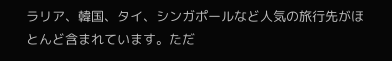ラリア、韓国、タイ、シンガポールなど人気の旅行先がほとんど含まれています。ただ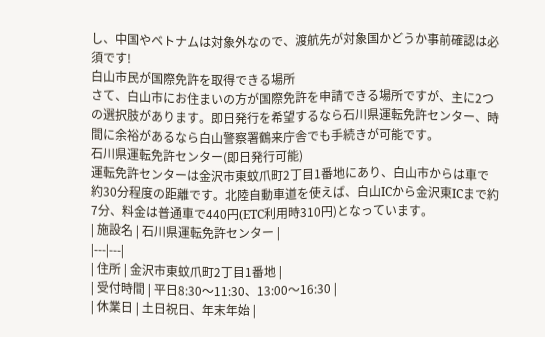し、中国やベトナムは対象外なので、渡航先が対象国かどうか事前確認は必須です!
白山市民が国際免許を取得できる場所
さて、白山市にお住まいの方が国際免許を申請できる場所ですが、主に2つの選択肢があります。即日発行を希望するなら石川県運転免許センター、時間に余裕があるなら白山警察署鶴来庁舎でも手続きが可能です。
石川県運転免許センター(即日発行可能)
運転免許センターは金沢市東蚊爪町2丁目1番地にあり、白山市からは車で約30分程度の距離です。北陸自動車道を使えば、白山ICから金沢東ICまで約7分、料金は普通車で440円(ETC利用時310円)となっています。
| 施設名 | 石川県運転免許センター |
|---|---|
| 住所 | 金沢市東蚊爪町2丁目1番地 |
| 受付時間 | 平日8:30〜11:30、13:00〜16:30 |
| 休業日 | 土日祝日、年末年始 |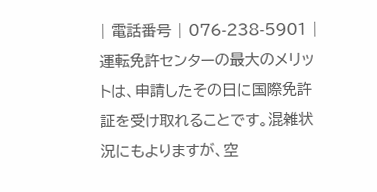| 電話番号 | 076-238-5901 |
運転免許センターの最大のメリットは、申請したその日に国際免許証を受け取れることです。混雑状況にもよりますが、空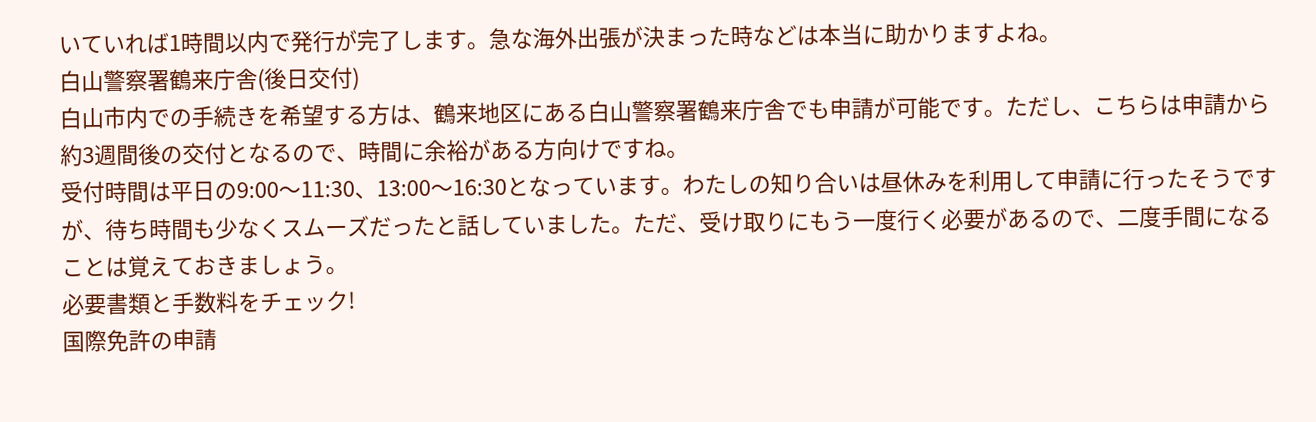いていれば1時間以内で発行が完了します。急な海外出張が決まった時などは本当に助かりますよね。
白山警察署鶴来庁舎(後日交付)
白山市内での手続きを希望する方は、鶴来地区にある白山警察署鶴来庁舎でも申請が可能です。ただし、こちらは申請から約3週間後の交付となるので、時間に余裕がある方向けですね。
受付時間は平日の9:00〜11:30、13:00〜16:30となっています。わたしの知り合いは昼休みを利用して申請に行ったそうですが、待ち時間も少なくスムーズだったと話していました。ただ、受け取りにもう一度行く必要があるので、二度手間になることは覚えておきましょう。
必要書類と手数料をチェック!
国際免許の申請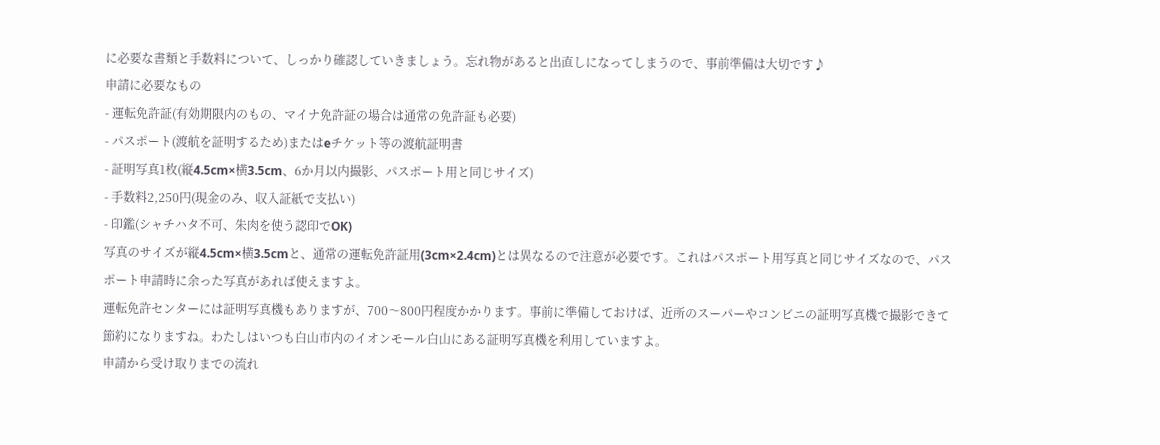に必要な書類と手数料について、しっかり確認していきましょう。忘れ物があると出直しになってしまうので、事前準備は大切です♪
申請に必要なもの
- 運転免許証(有効期限内のもの、マイナ免許証の場合は通常の免許証も必要)
- パスポート(渡航を証明するため)またはeチケット等の渡航証明書
- 証明写真1枚(縦4.5cm×横3.5cm、6か月以内撮影、パスポート用と同じサイズ)
- 手数料2,250円(現金のみ、収入証紙で支払い)
- 印鑑(シャチハタ不可、朱肉を使う認印でOK)
写真のサイズが縦4.5cm×横3.5cmと、通常の運転免許証用(3cm×2.4cm)とは異なるので注意が必要です。これはパスポート用写真と同じサイズなので、パスポート申請時に余った写真があれば使えますよ。
運転免許センターには証明写真機もありますが、700〜800円程度かかります。事前に準備しておけば、近所のスーパーやコンビニの証明写真機で撮影できて節約になりますね。わたしはいつも白山市内のイオンモール白山にある証明写真機を利用していますよ。
申請から受け取りまでの流れ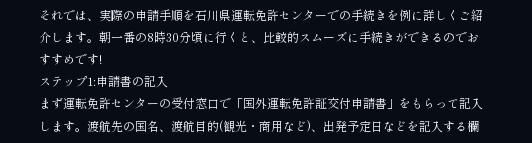それでは、実際の申請手順を石川県運転免許センターでの手続きを例に詳しくご紹介します。朝一番の8時30分頃に行くと、比較的スムーズに手続きができるのでおすすめです!
ステップ1:申請書の記入
まず運転免許センターの受付窓口で「国外運転免許証交付申請書」をもらって記入します。渡航先の国名、渡航目的(観光・商用など)、出発予定日などを記入する欄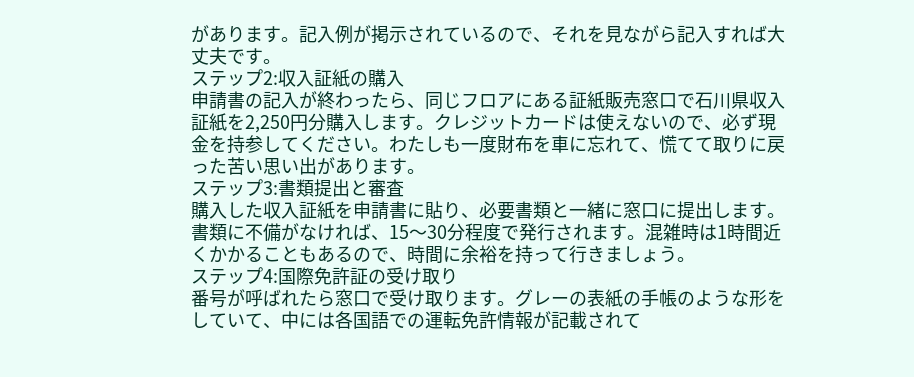があります。記入例が掲示されているので、それを見ながら記入すれば大丈夫です。
ステップ2:収入証紙の購入
申請書の記入が終わったら、同じフロアにある証紙販売窓口で石川県収入証紙を2,250円分購入します。クレジットカードは使えないので、必ず現金を持参してください。わたしも一度財布を車に忘れて、慌てて取りに戻った苦い思い出があります。
ステップ3:書類提出と審査
購入した収入証紙を申請書に貼り、必要書類と一緒に窓口に提出します。書類に不備がなければ、15〜30分程度で発行されます。混雑時は1時間近くかかることもあるので、時間に余裕を持って行きましょう。
ステップ4:国際免許証の受け取り
番号が呼ばれたら窓口で受け取ります。グレーの表紙の手帳のような形をしていて、中には各国語での運転免許情報が記載されて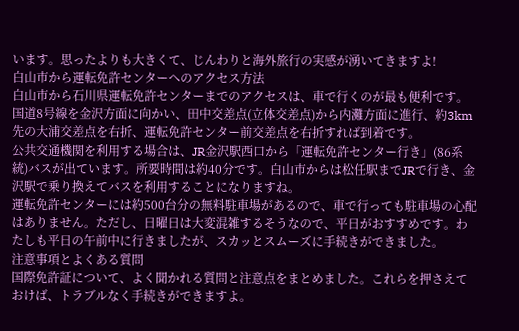います。思ったよりも大きくて、じんわりと海外旅行の実感が湧いてきますよ!
白山市から運転免許センターへのアクセス方法
白山市から石川県運転免許センターまでのアクセスは、車で行くのが最も便利です。国道8号線を金沢方面に向かい、田中交差点(立体交差点)から内灘方面に進行、約3km先の大浦交差点を右折、運転免許センター前交差点を右折すれば到着です。
公共交通機関を利用する場合は、JR金沢駅西口から「運転免許センター行き」(86系統)バスが出ています。所要時間は約40分です。白山市からは松任駅までJRで行き、金沢駅で乗り換えてバスを利用することになりますね。
運転免許センターには約500台分の無料駐車場があるので、車で行っても駐車場の心配はありません。ただし、日曜日は大変混雑するそうなので、平日がおすすめです。わたしも平日の午前中に行きましたが、スカッとスムーズに手続きができました。
注意事項とよくある質問
国際免許証について、よく聞かれる質問と注意点をまとめました。これらを押さえておけば、トラブルなく手続きができますよ。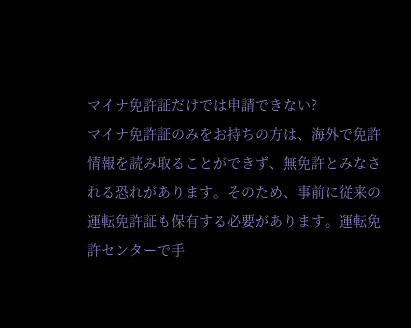マイナ免許証だけでは申請できない?
マイナ免許証のみをお持ちの方は、海外で免許情報を読み取ることができず、無免許とみなされる恐れがあります。そのため、事前に従来の運転免許証も保有する必要があります。運転免許センターで手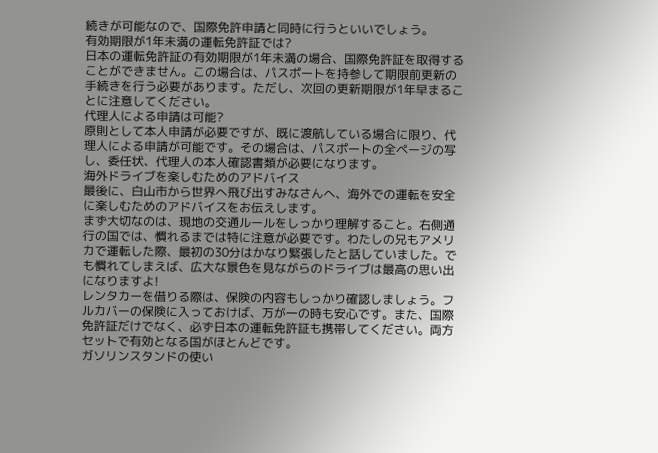続きが可能なので、国際免許申請と同時に行うといいでしょう。
有効期限が1年未満の運転免許証では?
日本の運転免許証の有効期限が1年未満の場合、国際免許証を取得することができません。この場合は、パスポートを持参して期限前更新の手続きを行う必要があります。ただし、次回の更新期限が1年早まることに注意してください。
代理人による申請は可能?
原則として本人申請が必要ですが、既に渡航している場合に限り、代理人による申請が可能です。その場合は、パスポートの全ページの写し、委任状、代理人の本人確認書類が必要になります。
海外ドライブを楽しむためのアドバイス
最後に、白山市から世界へ飛び出すみなさんへ、海外での運転を安全に楽しむためのアドバイスをお伝えします。
まず大切なのは、現地の交通ルールをしっかり理解すること。右側通行の国では、慣れるまでは特に注意が必要です。わたしの兄もアメリカで運転した際、最初の30分はかなり緊張したと話していました。でも慣れてしまえば、広大な景色を見ながらのドライブは最高の思い出になりますよ!
レンタカーを借りる際は、保険の内容もしっかり確認しましょう。フルカバーの保険に入っておけば、万が一の時も安心です。また、国際免許証だけでなく、必ず日本の運転免許証も携帯してください。両方セットで有効となる国がほとんどです。
ガソリンスタンドの使い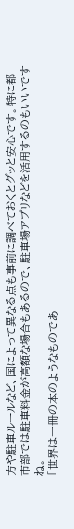方や駐車ルールなど、国によって異なる点も事前に調べておくとグッと安心です。特に都市部では駐車料金が高額な場合もあるので、駐車場アプリなどを活用するのもいいですね。
「世界は一冊の本のようなものであ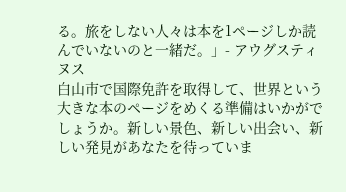る。旅をしない人々は本を1ページしか読んでいないのと一緒だ。」- アウグスティヌス
白山市で国際免許を取得して、世界という大きな本のページをめくる準備はいかがでしょうか。新しい景色、新しい出会い、新しい発見があなたを待っていま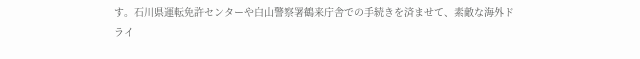す。石川県運転免許センターや白山警察署鶴来庁舎での手続きを済ませて、素敵な海外ドライ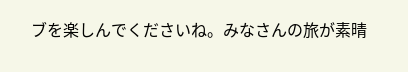ブを楽しんでくださいね。みなさんの旅が素晴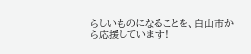らしいものになることを、白山市から応援しています!